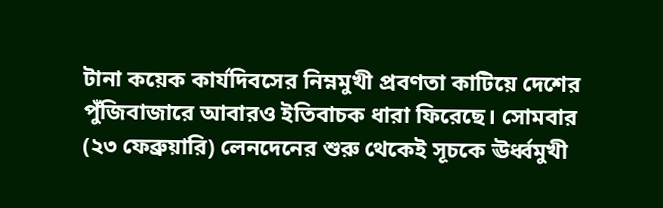টানা কয়েক কার্যদিবসের নিম্নমুখী প্রবণতা কাটিয়ে দেশের পুঁজিবাজারে আবারও ইতিবাচক ধারা ফিরেছে। সোমবার (২৩ ফেব্রুয়ারি) লেনদেনের শুরু থেকেই সূচকে ঊর্ধ্বমুখী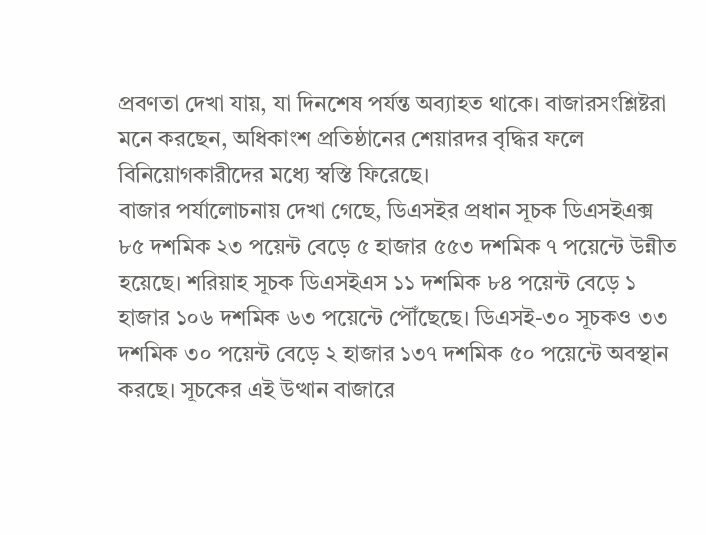প্রবণতা দেখা যায়, যা দিনশেষ পর্যন্ত অব্যাহত থাকে। বাজারসংশ্লিষ্টরা মনে করছেন, অধিকাংশ প্রতিষ্ঠানের শেয়ারদর বৃদ্ধির ফলে বিনিয়োগকারীদের মধ্যে স্বস্তি ফিরেছে।
বাজার পর্যালোচনায় দেখা গেছে, ডিএসইর প্রধান সূচক ডিএসইএক্স ৮৫ দশমিক ২৩ পয়েন্ট বেড়ে ৫ হাজার ৫৫৩ দশমিক ৭ পয়েন্টে উন্নীত হয়েছে। শরিয়াহ সূচক ডিএসইএস ১১ দশমিক ৮৪ পয়েন্ট বেড়ে ১ হাজার ১০৬ দশমিক ৬৩ পয়েন্টে পৌঁছেছে। ডিএসই-৩০ সূচকও ৩৩ দশমিক ৩০ পয়েন্ট বেড়ে ২ হাজার ১৩৭ দশমিক ৫০ পয়েন্টে অবস্থান করছে। সূচকের এই উত্থান বাজারে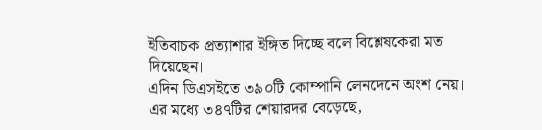ইতিবাচক প্রত্যাশার ইঙ্গিত দিচ্ছে বলে বিশ্লেষকেরা মত দিয়েছেন।
এদিন ডিএসইতে ৩৯০টি কোম্পানি লেনদেনে অংশ নেয়। এর মধ্যে ৩৪৭টির শেয়ারদর বেড়েছে,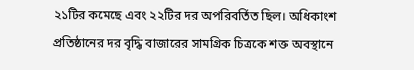২১টির কমেছে এবং ২২টির দর অপরিবর্তিত ছিল। অধিকাংশ প্রতিষ্ঠানের দর বৃদ্ধি বাজারের সামগ্রিক চিত্রকে শক্ত অবস্থানে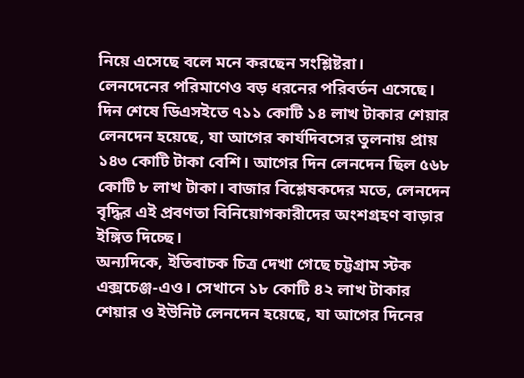নিয়ে এসেছে বলে মনে করছেন সংশ্লিষ্টরা।
লেনদেনের পরিমাণেও বড় ধরনের পরিবর্তন এসেছে। দিন শেষে ডিএসইতে ৭১১ কোটি ১৪ লাখ টাকার শেয়ার লেনদেন হয়েছে, যা আগের কার্যদিবসের তুলনায় প্রায় ১৪৩ কোটি টাকা বেশি। আগের দিন লেনদেন ছিল ৫৬৮ কোটি ৮ লাখ টাকা। বাজার বিশ্লেষকদের মতে, লেনদেন বৃদ্ধির এই প্রবণতা বিনিয়োগকারীদের অংশগ্রহণ বাড়ার ইঙ্গিত দিচ্ছে।
অন্যদিকে, ইতিবাচক চিত্র দেখা গেছে চট্টগ্রাম স্টক এক্সচেঞ্জ-এও। সেখানে ১৮ কোটি ৪২ লাখ টাকার শেয়ার ও ইউনিট লেনদেন হয়েছে, যা আগের দিনের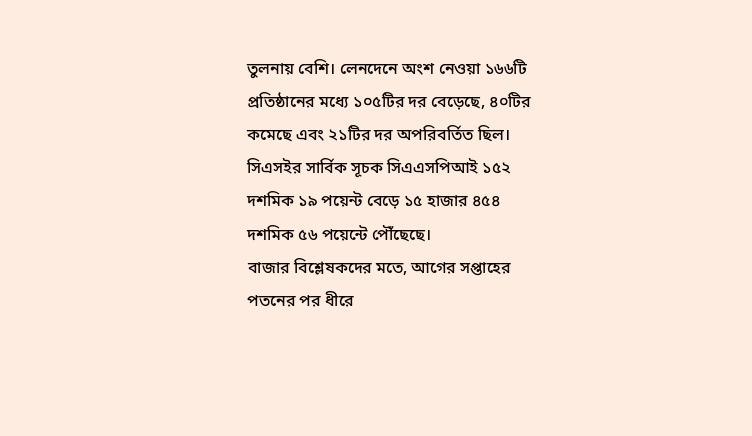তুলনায় বেশি। লেনদেনে অংশ নেওয়া ১৬৬টি প্রতিষ্ঠানের মধ্যে ১০৫টির দর বেড়েছে, ৪০টির কমেছে এবং ২১টির দর অপরিবর্তিত ছিল। সিএসইর সার্বিক সূচক সিএএসপিআই ১৫২ দশমিক ১৯ পয়েন্ট বেড়ে ১৫ হাজার ৪৫৪ দশমিক ৫৬ পয়েন্টে পৌঁছেছে।
বাজার বিশ্লেষকদের মতে, আগের সপ্তাহের পতনের পর ধীরে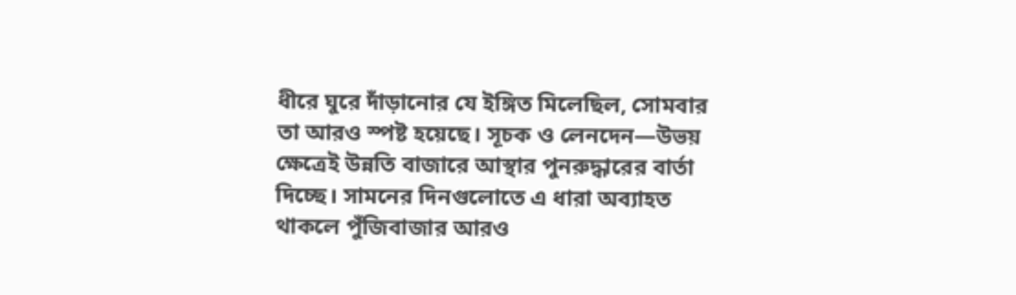ধীরে ঘুরে দাঁড়ানোর যে ইঙ্গিত মিলেছিল, সোমবার তা আরও স্পষ্ট হয়েছে। সূচক ও লেনদেন—উভয় ক্ষেত্রেই উন্নতি বাজারে আস্থার পুনরুদ্ধারের বার্তা দিচ্ছে। সামনের দিনগুলোতে এ ধারা অব্যাহত থাকলে পুঁজিবাজার আরও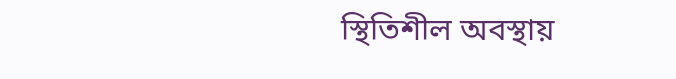স্থিতিশীল অবস্থায়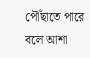পৌঁছাতে পারে বলে আশা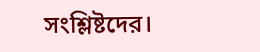সংশ্লিষ্টদের।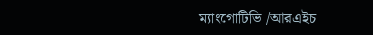ম্যাংগোটিভি /আরএইচ